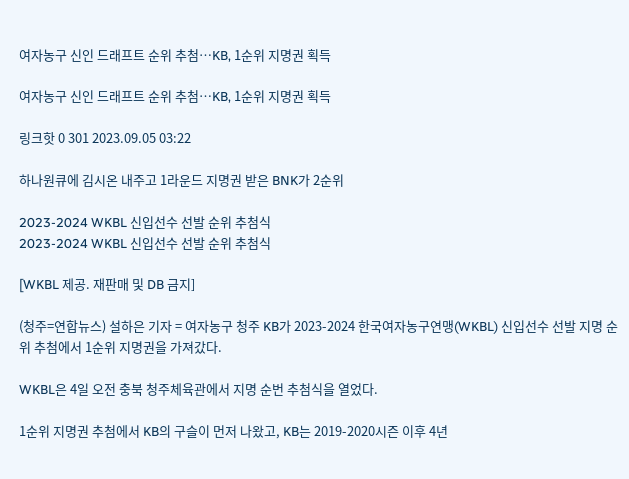여자농구 신인 드래프트 순위 추첨…KB, 1순위 지명권 획득

여자농구 신인 드래프트 순위 추첨…KB, 1순위 지명권 획득

링크핫 0 301 2023.09.05 03:22

하나원큐에 김시온 내주고 1라운드 지명권 받은 BNK가 2순위

2023-2024 WKBL 신입선수 선발 순위 추첨식
2023-2024 WKBL 신입선수 선발 순위 추첨식

[WKBL 제공. 재판매 및 DB 금지]

(청주=연합뉴스) 설하은 기자 = 여자농구 청주 KB가 2023-2024 한국여자농구연맹(WKBL) 신입선수 선발 지명 순위 추첨에서 1순위 지명권을 가져갔다.

WKBL은 4일 오전 충북 청주체육관에서 지명 순번 추첨식을 열었다.

1순위 지명권 추첨에서 KB의 구슬이 먼저 나왔고, KB는 2019-2020시즌 이후 4년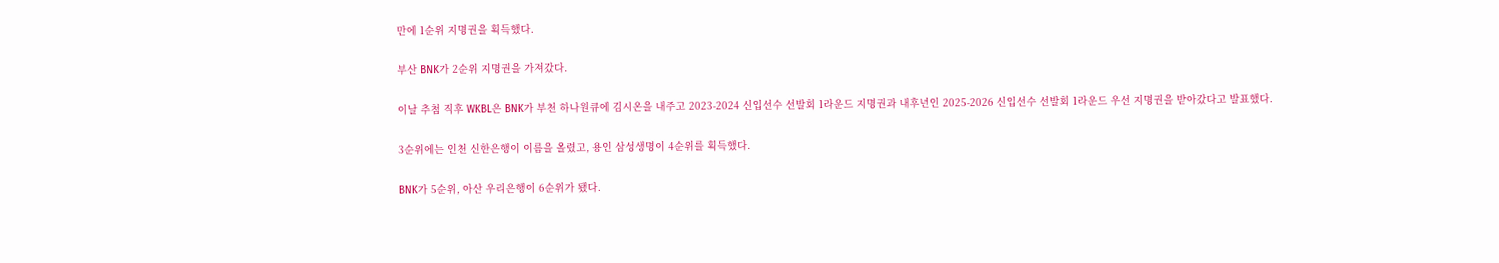만에 1순위 지명권을 획득했다.

부산 BNK가 2순위 지명권을 가져갔다.

이날 추첨 직후 WKBL은 BNK가 부천 하나원큐에 김시온을 내주고 2023-2024 신입선수 선발회 1라운드 지명권과 내후년인 2025-2026 신입선수 선발회 1라운드 우선 지명권을 받아갔다고 발표했다.

3순위에는 인천 신한은행이 이름을 올렸고, 용인 삼성생명이 4순위를 획득했다.

BNK가 5순위, 아산 우리은행이 6순위가 됐다.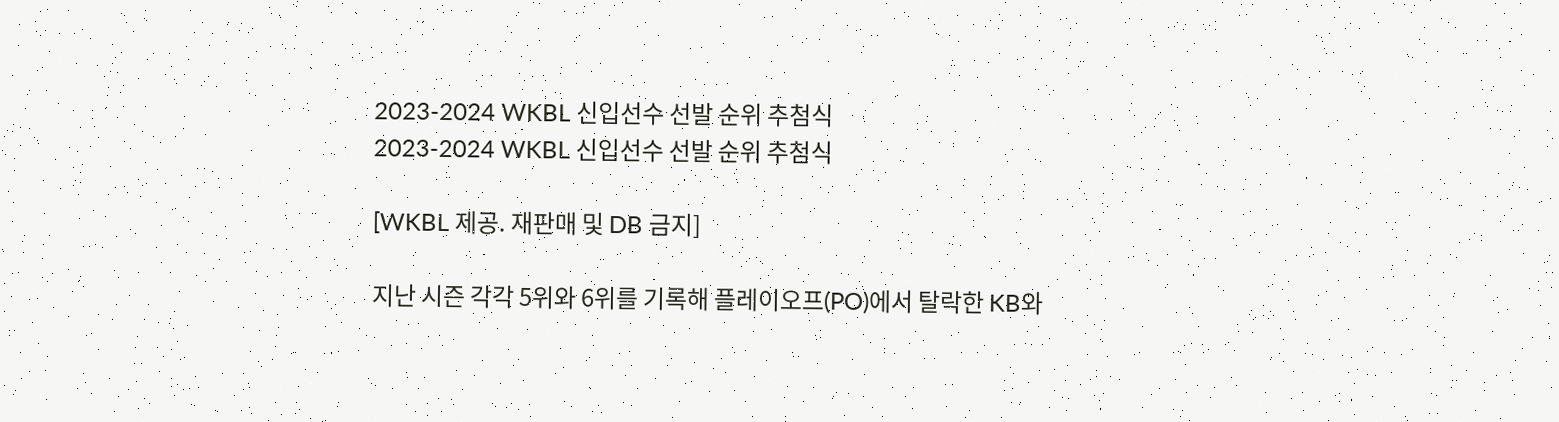2023-2024 WKBL 신입선수 선발 순위 추첨식
2023-2024 WKBL 신입선수 선발 순위 추첨식

[WKBL 제공. 재판매 및 DB 금지]

지난 시즌 각각 5위와 6위를 기록해 플레이오프(PO)에서 탈락한 KB와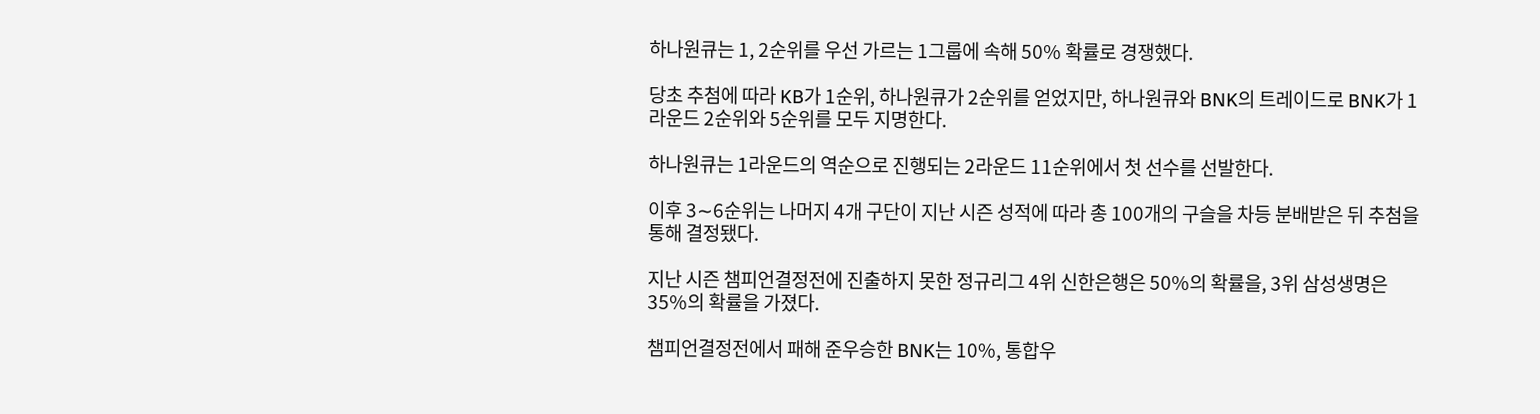하나원큐는 1, 2순위를 우선 가르는 1그룹에 속해 50% 확률로 경쟁했다.

당초 추첨에 따라 KB가 1순위, 하나원큐가 2순위를 얻었지만, 하나원큐와 BNK의 트레이드로 BNK가 1라운드 2순위와 5순위를 모두 지명한다.

하나원큐는 1라운드의 역순으로 진행되는 2라운드 11순위에서 첫 선수를 선발한다.

이후 3∼6순위는 나머지 4개 구단이 지난 시즌 성적에 따라 총 100개의 구슬을 차등 분배받은 뒤 추첨을 통해 결정됐다.

지난 시즌 챔피언결정전에 진출하지 못한 정규리그 4위 신한은행은 50%의 확률을, 3위 삼성생명은 35%의 확률을 가졌다.

챔피언결정전에서 패해 준우승한 BNK는 10%, 통합우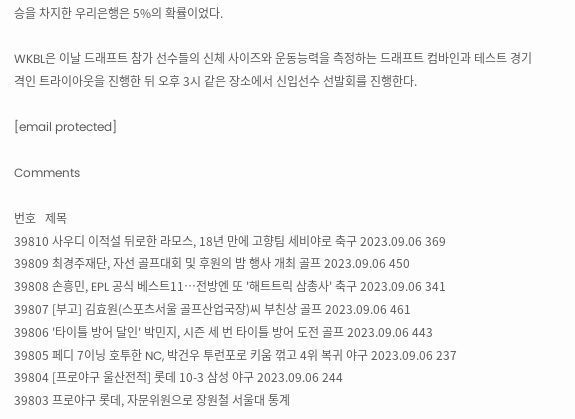승을 차지한 우리은행은 5%의 확률이었다.

WKBL은 이날 드래프트 참가 선수들의 신체 사이즈와 운동능력을 측정하는 드래프트 컴바인과 테스트 경기 격인 트라이아웃을 진행한 뒤 오후 3시 같은 장소에서 신입선수 선발회를 진행한다.

[email protected]

Comments

번호   제목
39810 사우디 이적설 뒤로한 라모스, 18년 만에 고향팀 세비야로 축구 2023.09.06 369
39809 최경주재단, 자선 골프대회 및 후원의 밤 행사 개최 골프 2023.09.06 450
39808 손흥민, EPL 공식 베스트11…전방엔 또 '해트트릭 삼총사' 축구 2023.09.06 341
39807 [부고] 김효원(스포츠서울 골프산업국장)씨 부친상 골프 2023.09.06 461
39806 '타이틀 방어 달인' 박민지, 시즌 세 번 타이틀 방어 도전 골프 2023.09.06 443
39805 페디 7이닝 호투한 NC, 박건우 투런포로 키움 꺾고 4위 복귀 야구 2023.09.06 237
39804 [프로야구 울산전적] 롯데 10-3 삼성 야구 2023.09.06 244
39803 프로야구 롯데, 자문위원으로 장원철 서울대 통계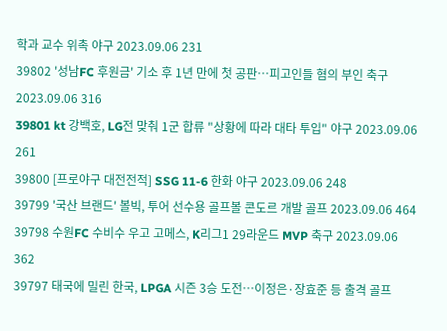학과 교수 위촉 야구 2023.09.06 231
39802 '성남FC 후원금' 기소 후 1년 만에 첫 공판…피고인들 혐의 부인 축구 2023.09.06 316
39801 kt 강백호, LG전 맞춰 1군 합류 "상황에 따라 대타 투입" 야구 2023.09.06 261
39800 [프로야구 대전전적] SSG 11-6 한화 야구 2023.09.06 248
39799 '국산 브랜드' 볼빅, 투어 선수용 골프볼 콘도르 개발 골프 2023.09.06 464
39798 수원FC 수비수 우고 고메스, K리그1 29라운드 MVP 축구 2023.09.06 362
39797 태국에 밀린 한국, LPGA 시즌 3승 도전…이정은·장효준 등 출격 골프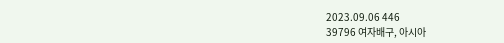2023.09.06 446
39796 여자배구, 아시아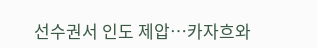선수권서 인도 제압…카자흐와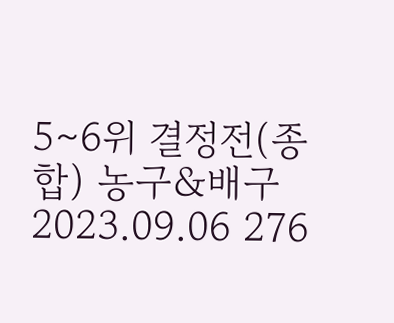5∼6위 결정전(종합) 농구&배구 2023.09.06 276